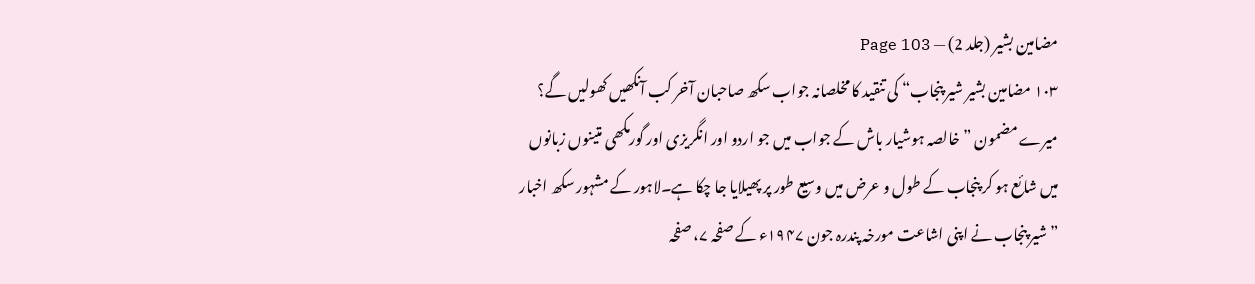مضامین بشیر (جلد 2) — Page 103
۱۰۳ مضامین بشیر شیر پنجاب“ کی تنقید کا مخلصانہ جواب سکھ صاحبان آخر کب آنکھیں کھولیں گے؟ میرے مضمون ” خالصہ ہوشیار باش کے جواب میں جو اردو اور انگریزی اور گورمکھی متینوں زبانوں میں شائع ہو کر پنجاب کے طول و عرض میں وسیع طور پر پھیلایا جا چکا ہے۔لاہور کے مشہور سکھ اخبار ” شیر پنجاب نے اپنی اشاعت مورخہ پندرہ جون ۱۹۴۷ء کے صفحہ ۷، صفحہ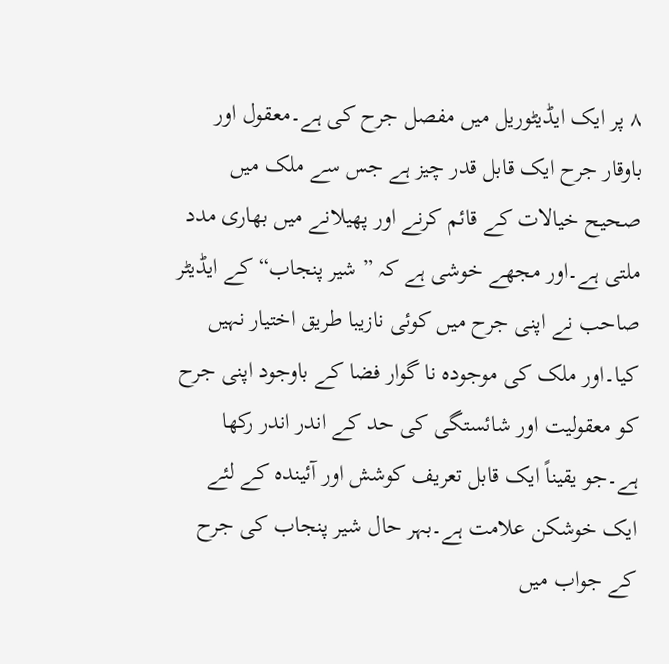۸ پر ایک ایڈیٹوریل میں مفصل جرح کی ہے۔معقول اور باوقار جرح ایک قابل قدر چیز ہے جس سے ملک میں صحیح خیالات کے قائم کرنے اور پھیلانے میں بھاری مدد ملتی ہے۔اور مجھے خوشی ہے کہ ” شیر پنجاب“ کے ایڈیٹر صاحب نے اپنی جرح میں کوئی نازیبا طریق اختیار نہیں کیا۔اور ملک کی موجودہ نا گوار فضا کے باوجود اپنی جرح کو معقولیت اور شائستگی کی حد کے اندر اندر رکھا ہے۔جو یقیناً ایک قابل تعریف کوشش اور آئیندہ کے لئے ایک خوشکن علامت ہے۔بہر حال شیر پنجاب کی جرح کے جواب میں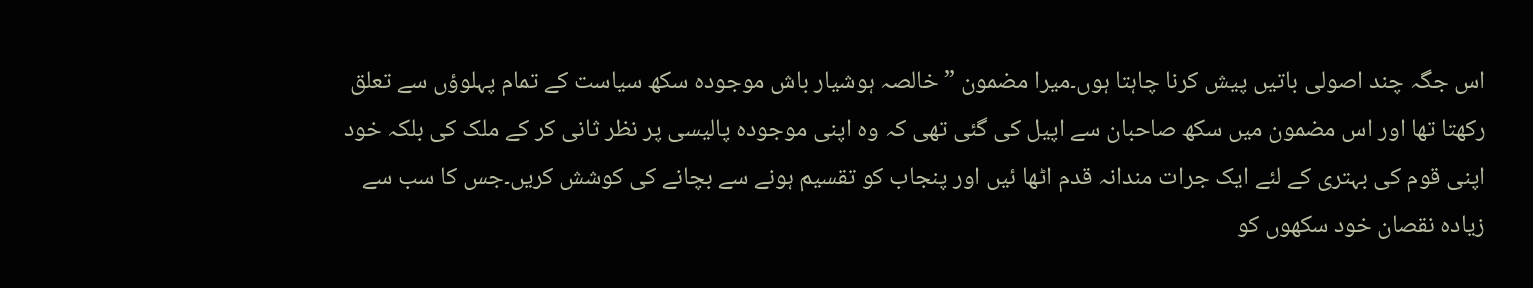اس جگہ چند اصولی باتیں پیش کرنا چاہتا ہوں۔میرا مضمون ” خالصہ ہوشیار باش موجودہ سکھ سیاست کے تمام پہلوؤں سے تعلق رکھتا تھا اور اس مضمون میں سکھ صاحبان سے اپیل کی گئی تھی کہ وہ اپنی موجودہ پالیسی پر نظر ثانی کر کے ملک کی بلکہ خود اپنی قوم کی بہتری کے لئے ایک جرات مندانہ قدم اٹھا ئیں اور پنجاب کو تقسیم ہونے سے بچانے کی کوشش کریں۔جس کا سب سے زیادہ نقصان خود سکھوں کو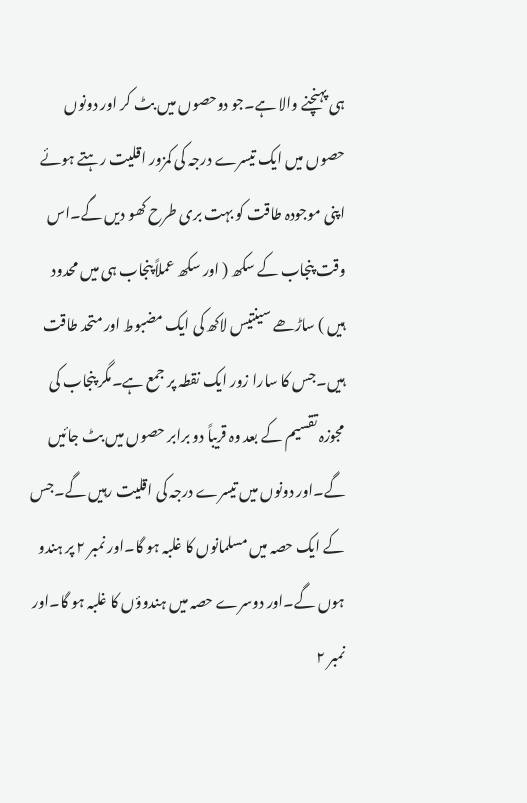ہی پہنچنے والا ہے۔جو دوحصوں میں بٹ کر اور دونوں حصوں میں ایک تیسرے درجہ کی کمزور اقلیت رہتے ہوئے اپنی موجودہ طاقت کو بہت بری طرح کھو دیں گے۔اس وقت پنجاب کے سکھ ( اور سکھ عملاً پنجاب ہی میں محدود ہیں ) ساڑھے سینتیس لاکھ کی ایک مضبوط اور متحد طاقت ہیں۔جس کا سارا زور ایک نقطہ پر جمع ہے۔مگر پنجاب کی مجوزہ تقسیم کے بعد وہ قریباً دو برابر حصوں میں بٹ جائیں گے۔اور دونوں میں تیسرے درجہ کی اقلیت رہیں گے۔جس کے ایک حصہ میں مسلمانوں کا غلبہ ہو گا۔اور نمبر ۲ پر ہندو ہوں گے۔اور دوسرے حصہ میں ہندوؤں کا غلبہ ہو گا۔اور نمبر ۲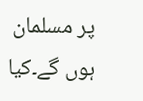پر مسلمان ہوں گے۔کیا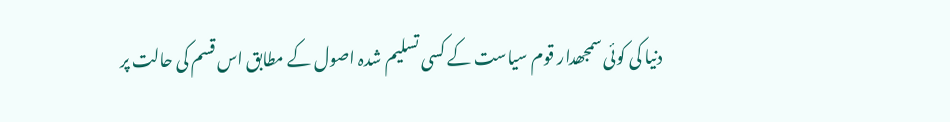دنیا کی کوئی سمجھدار قوم سیاست کے کسی تسلیم شدہ اصول کے مطابق اس قسم کی حالت پر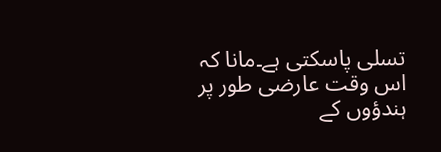تسلی پاسکتی ہے۔مانا کہ اس وقت عارضی طور پر ہندؤوں کے